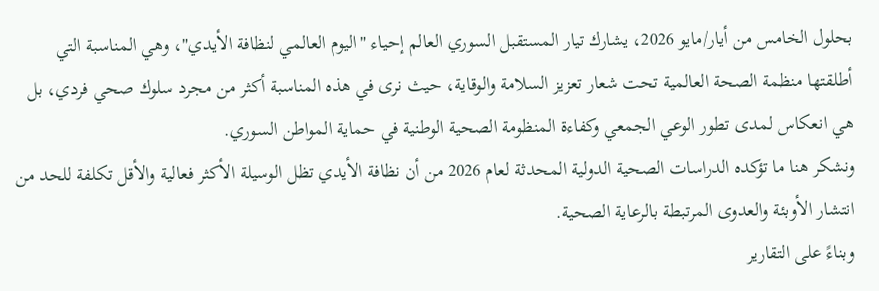بحلول الخامس من أيار/مايو 2026، يشارك تيار المستقبل السوري العالم إحياء "اليوم العالمي لنظافة الأيدي"، وهي المناسبة التي أطلقتها منظمة الصحة العالمية تحت شعار تعزيز السلامة والوقاية، حيث نرى في هذه المناسبة أكثر من مجرد سلوك صحي فردي، بل هي انعكاس لمدى تطور الوعي الجمعي وكفاءة المنظومة الصحية الوطنية في حماية المواطن السوري.
ونشكر هنا ما تؤكده الدراسات الصحية الدولية المحدثة لعام 2026 من أن نظافة الأيدي تظل الوسيلة الأكثر فعالية والأقل تكلفة للحد من انتشار الأوبئة والعدوى المرتبطة بالرعاية الصحية.
وبناءً على التقارير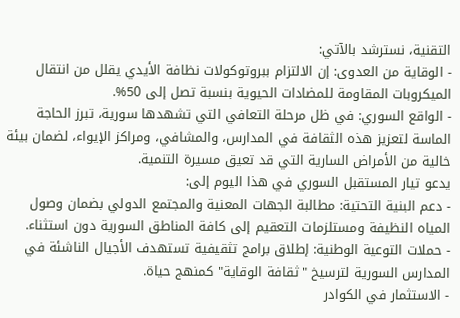التقنية، نسترشد بالآتي:
- الوقاية من العدوى: إن الالتزام ببروتوكولات نظافة الأيدي يقلل من انتقال الميكروبات المقاومة للمضادات الحيوية بنسبة تصل إلى 50%.
- الواقع السوري: في ظل مرحلة التعافي التي تشهدها سورية، تبرز الحاجة الماسة لتعزيز هذه الثقافة في المدارس، والمشافي، ومراكز الإيواء، لضمان بيئة خالية من الأمراض السارية التي قد تعيق مسيرة التنمية.
يدعو تيار المستقبل السوري في هذا اليوم إلى:
- دعم البنية التحتية: مطالبة الجهات المعنية والمجتمع الدولي بضمان وصول المياه النظيفة ومستلزمات التعقيم إلى كافة المناطق السورية دون استثناء.
- حملات التوعية الوطنية: إطلاق برامج تثقيفية تستهدف الأجيال الناشئة في المدارس السورية لترسيخ "ثقافة الوقاية" كمنهج حياة.
- الاستثمار في الكوادر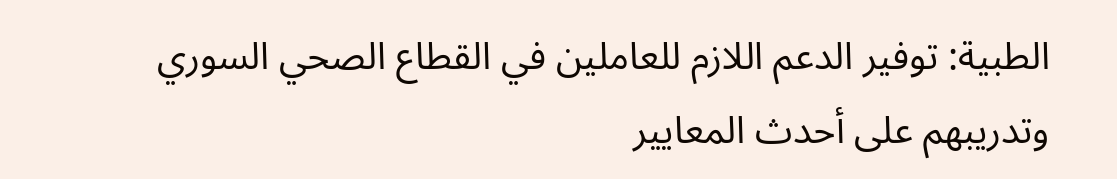الطبية: توفير الدعم اللازم للعاملين في القطاع الصحي السوري وتدريبهم على أحدث المعايير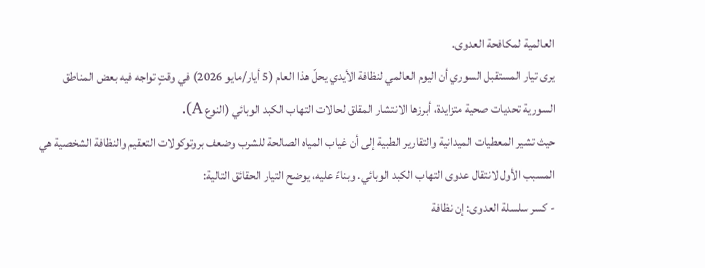العالمية لمكافحة العدوى.
يرى تيار المستقبل السوري أن اليوم العالمي لنظافة الأيدي يحلّ هذا العام (5 أيار/مايو 2026) في وقتٍ تواجه فيه بعض المناطق السورية تحديات صحية متزايدة، أبرزها الانتشار المقلق لحالات التهاب الكبد الوبائي (النوع A).
حيث تشير المعطيات الميدانية والتقارير الطبية إلى أن غياب المياه الصالحة للشرب وضعف بروتوكولات التعقيم والنظافة الشخصية هي المسبب الأول لانتقال عدوى التهاب الكبد الوبائي. وبناءً عليه، يوضح التيار الحقائق التالية:
- كسر سلسلة العدوى: إن نظافة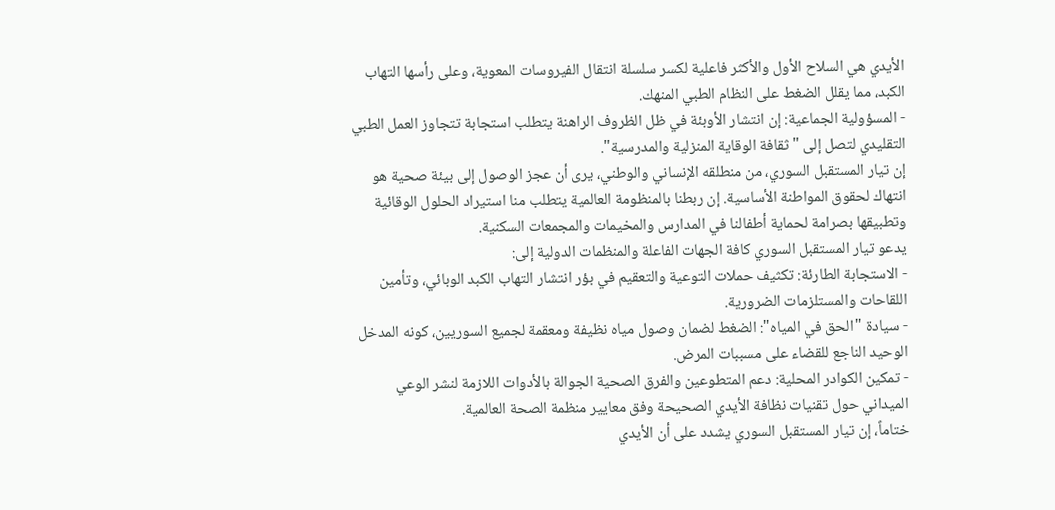الأيدي هي السلاح الأول والأكثر فاعلية لكسر سلسلة انتقال الفيروسات المعوية، وعلى رأسها التهاب الكبد، مما يقلل الضغط على النظام الطبي المنهك.
- المسؤولية الجماعية: إن انتشار الأوبئة في ظل الظروف الراهنة يتطلب استجابة تتجاوز العمل الطبي التقليدي لتصل إلى "ثقافة الوقاية المنزلية والمدرسية".
إن تيار المستقبل السوري، من منطلقه الإنساني والوطني، يرى أن عجز الوصول إلى بيئة صحية هو انتهاك لحقوق المواطنة الأساسية. إن ربطنا بالمنظومة العالمية يتطلب منا استيراد الحلول الوقائية وتطبيقها بصرامة لحماية أطفالنا في المدارس والمخيمات والمجمعات السكنية.
يدعو تيار المستقبل السوري كافة الجهات الفاعلة والمنظمات الدولية إلى:
- الاستجابة الطارئة: تكثيف حملات التوعية والتعقيم في بؤر انتشار التهاب الكبد الوبائي، وتأمين اللقاحات والمستلزمات الضرورية.
- سيادة "الحق في المياه": الضغط لضمان وصول مياه نظيفة ومعقمة لجميع السوريين، كونه المدخل الوحيد الناجع للقضاء على مسببات المرض.
- تمكين الكوادر المحلية: دعم المتطوعين والفرق الصحية الجوالة بالأدوات اللازمة لنشر الوعي الميداني حول تقنيات نظافة الأيدي الصحيحة وفق معايير منظمة الصحة العالمية.
ختاماً، إن تيار المستقبل السوري يشدد على أن الأيدي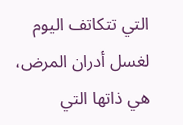التي تتكاتف اليوم لغسل أدران المرض، هي ذاتها التي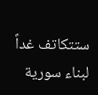ستتكاتف غداً لبناء سورية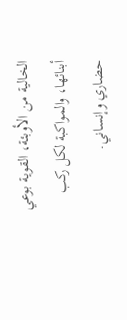الخالية من الأوبئة، القوية بوعي أبنائها، والمواكبة لكل ركب حضاري وإنساني.